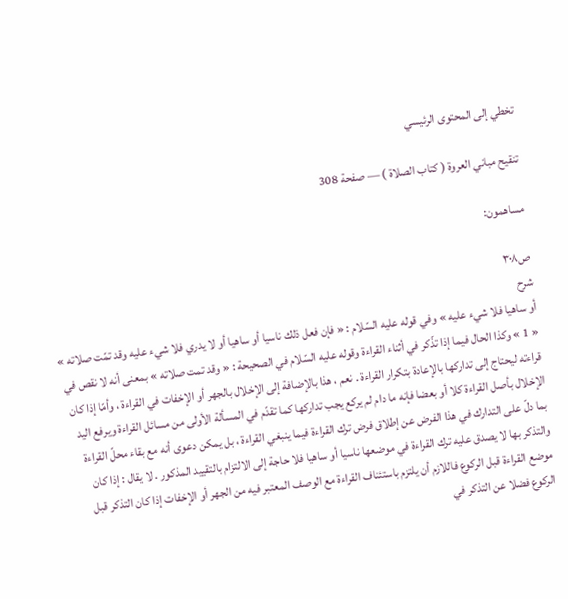تخطي إلى المحتوى الرئيسي

تنقيح مباني العروة ( كتاب الصلاة ) — صفحة 308

مساهمون:

ص٣٠٨
شرح
أو ساهيا فلا شيء عليه » وفي قوله عليه السّلام : « فإن فعل ذلك ناسيا أو ساهيا أو لا يدري فلا شيء عليه وقد تمّت صلاته » « 1 » وكذا الحال فيما إذا تذّكر في أثناء القراءة وقوله عليه السّلام في الصحيحة : « وقد تمت صلاته » بمعنى أنه لا نقص في قراءته ليحتاج إلى تداركها بالإعادة بتكرار القراءة . نعم ، هذا بالإضافة إلى الإخلال بالجهر أو الإخفات في القراءة ، وأمّا إذا كان الإخلال بأصل القراءة كلا أو بعضا فإنه ما دام لم يركع يجب تداركها كما تقدّم في المسألة الأولى من مسائل القراءة ويرفع اليد بما دلّ على التدارك في هذا الفرض عن إطلاق فرض ترك القراءة فيما ينبغي القراءة ، بل يمكن دعوى أنه مع بقاء محلّ القراءة والتذكر بها لا يصدق عليه ترك القراءة في موضعها ناسيا أو ساهيا فلا حاجة إلى الالتزام بالتقييد المذكور . لا يقال : إذا كان موضع القراءة قبل الركوع فاللازم أن يلتزم باستئناف القراءة مع الوصف المعتبر فيه من الجهر أو الإخفات إذا كان التذكر قبل الركوع فضلا عن التذكر في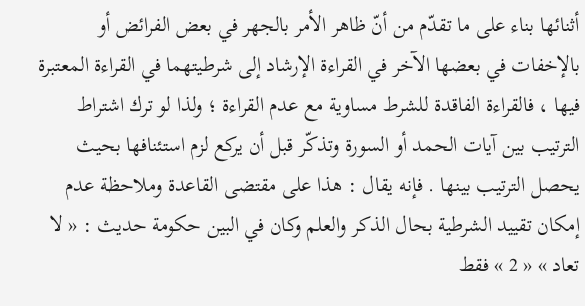أثنائها بناء على ما تقدّم من أنّ ظاهر الأمر بالجهر في بعض الفرائض أو بالإخفات في بعضها الآخر في القراءة الإرشاد إلى شرطيتهما في القراءة المعتبرة فيها ، فالقراءة الفاقدة للشرط مساوية مع عدم القراءة ؛ ولذا لو ترك اشتراط الترتيب بين آيات الحمد أو السورة وتذكّر قبل أن يركع لزم استئنافها بحيث يحصل الترتيب بينها . فإنه يقال : هذا على مقتضى القاعدة وملاحظة عدم إمكان تقييد الشرطية بحال الذكر والعلم وكان في البين حكومة حديث : « لا تعاد » « 2 » فقط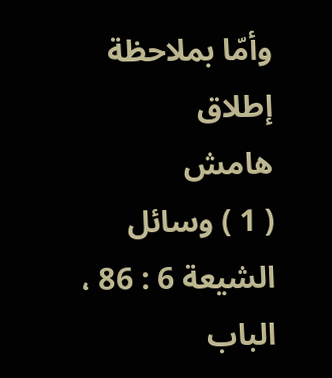وأمّا بملاحظة إطلاق
هامش
( 1 ) وسائل الشيعة 6 : 86 ، الباب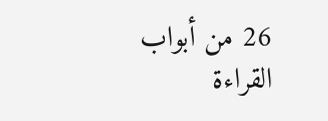26 من أبواب القراءة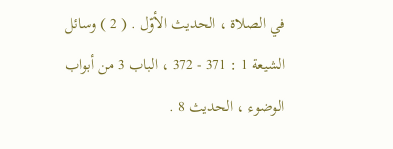في الصلاة ، الحديث الأوّل . ( 2 ) وسائل الشيعة 1 : 371 - 372 ، الباب 3 من أبواب الوضوء ، الحديث 8 .